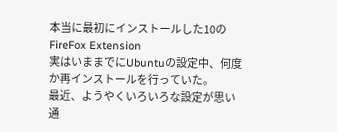本当に最初にインストールした10のFireFox Extension
実はいままでにUbuntuの設定中、何度か再インストールを行っていた。
最近、ようやくいろいろな設定が思い通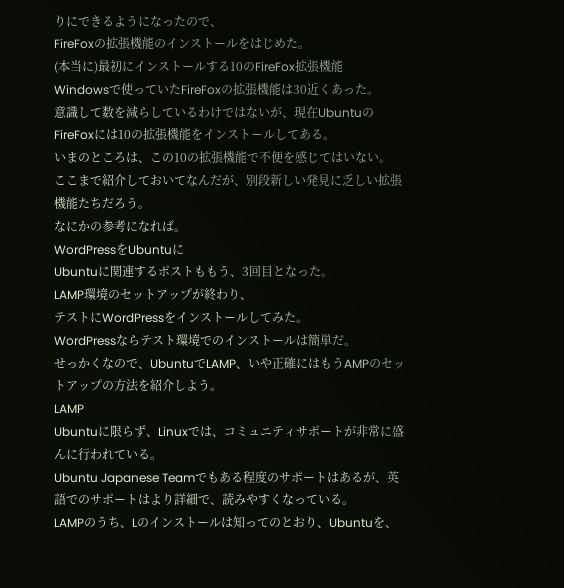りにできるようになったので、
FireFoxの拡張機能のインストールをはじめた。
(本当に)最初にインストールする10のFireFox拡張機能
Windowsで使っていたFireFoxの拡張機能は30近くあった。
意識して数を減らしているわけではないが、現在UbuntuのFireFoxには10の拡張機能をインストールしてある。
いまのところは、この10の拡張機能で不便を感じてはいない。
ここまで紹介しておいてなんだが、別段新しい発見に乏しい拡張機能たちだろう。
なにかの参考になれば。
WordPressをUbuntuに
Ubuntuに関連するポストももう、3回目となった。
LAMP環境のセットアップが終わり、
テストにWordPressをインストールしてみた。
WordPressならテスト環境でのインストールは簡単だ。
せっかくなので、UbuntuでLAMP、いや正確にはもうAMPのセットアップの方法を紹介しよう。
LAMP
Ubuntuに限らず、Linuxでは、コミュニティサポートが非常に盛んに行われている。
Ubuntu Japanese Teamでもある程度のサポートはあるが、英語でのサポートはより詳細で、読みやすくなっている。
LAMPのうち、Lのインストールは知ってのとおり、Ubuntuを、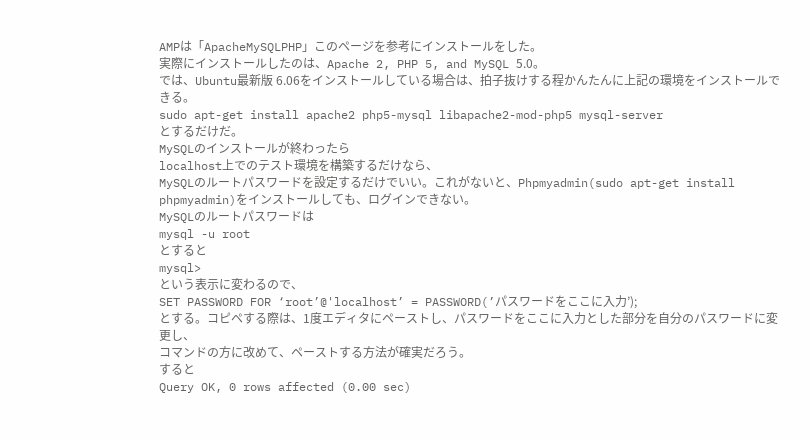AMPは「ApacheMySQLPHP」このページを参考にインストールをした。
実際にインストールしたのは、Apache 2, PHP 5, and MySQL 5.0。
では、Ubuntu最新版 6.06をインストールしている場合は、拍子抜けする程かんたんに上記の環境をインストールできる。
sudo apt-get install apache2 php5-mysql libapache2-mod-php5 mysql-server
とするだけだ。
MySQLのインストールが終わったら
localhost上でのテスト環境を構築するだけなら、
MySQLのルートパスワードを設定するだけでいい。これがないと、Phpmyadmin(sudo apt-get install phpmyadmin)をインストールしても、ログインできない。
MySQLのルートパスワードは
mysql -u root
とすると
mysql>
という表示に変わるので、
SET PASSWORD FOR ‘root’@'localhost’ = PASSWORD(’パスワードをここに入力’);
とする。コピペする際は、1度エディタにペーストし、パスワードをここに入力とした部分を自分のパスワードに変更し、
コマンドの方に改めて、ペーストする方法が確実だろう。
すると
Query OK, 0 rows affected (0.00 sec)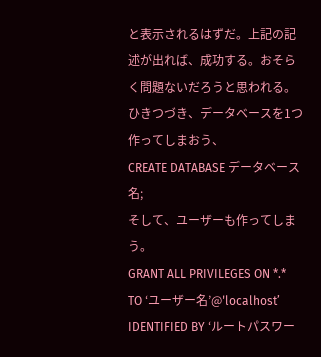と表示されるはずだ。上記の記述が出れば、成功する。おそらく問題ないだろうと思われる。
ひきつづき、データベースを1つ作ってしまおう、
CREATE DATABASE データベース名;
そして、ユーザーも作ってしまう。
GRANT ALL PRIVILEGES ON *.* TO ‘ユーザー名’@'localhost’ IDENTIFIED BY ‘ルートパスワー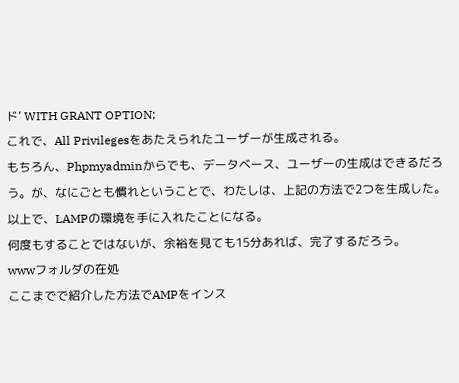ド’ WITH GRANT OPTION;
これで、All Privilegesをあたえられたユーザーが生成される。
もちろん、Phpmyadminからでも、データベース、ユーザーの生成はできるだろう。が、なにごとも慣れということで、わたしは、上記の方法で2つを生成した。
以上で、LAMPの環境を手に入れたことになる。
何度もすることではないが、余裕を見ても15分あれば、完了するだろう。
wwwフォルダの在処
ここまでで紹介した方法でAMPをインス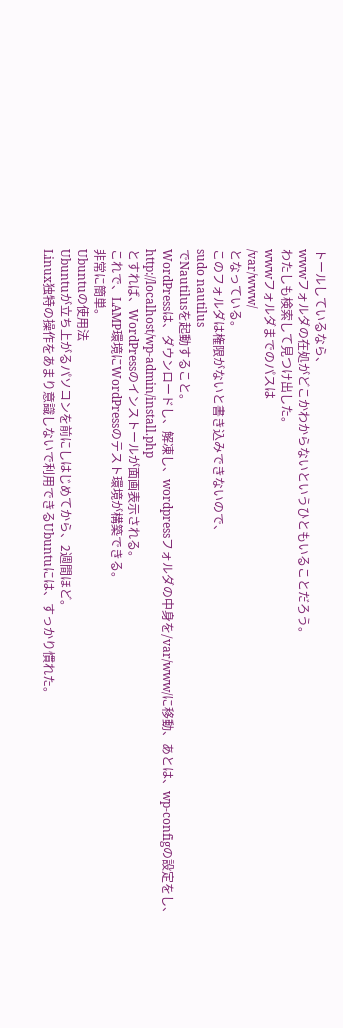トールしているなら、
wwwフォルダの在処がどこかわからないというひともいることだろう。
わたしも検索して見つけ出した。
wwwフォルダまでのパスは
/var/www/
となっている。
このフォルダは権限がないと書き込みできないので、
sudo nautilus
でNautilusを起動すること。
WordPressは、ダウンロードし、解凍し、wordpressフォルダの中身を/var/www/に移動、あとは、wp-configの設定をし、
http://localhost/wp-admin/install.php
とすれば、WordPressのインストールが面画表示される。
これで、LAMP環境にWordPressのテスト環境が構築できる。
非常に簡単。
Ubuntuの使用法
Ubuntuが立ち上がるパソコンを前にしはじめてから、2週間ほど。
Linux独特の操作をあまり意識しないで利用できるUbuntuには、すっかり慣れた。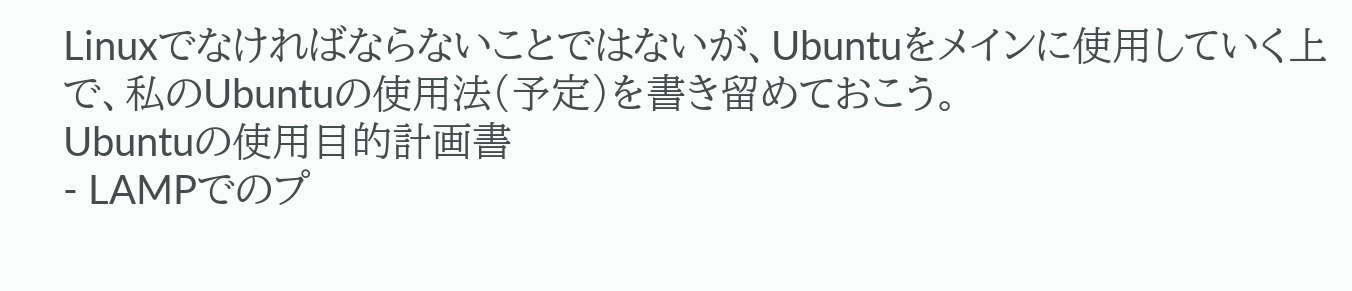Linuxでなければならないことではないが、Ubuntuをメインに使用していく上で、私のUbuntuの使用法(予定)を書き留めておこう。
Ubuntuの使用目的計画書
- LAMPでのプ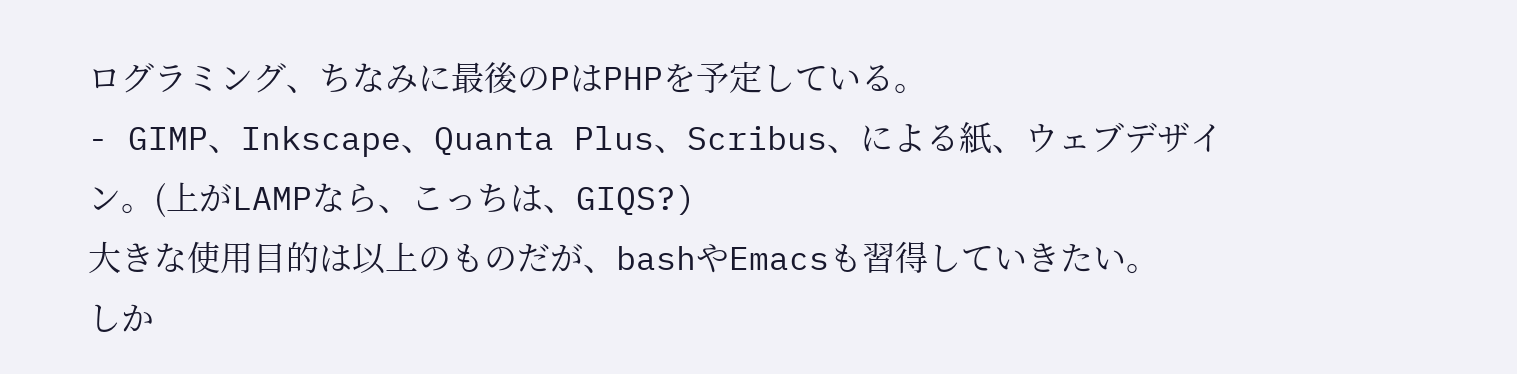ログラミング、ちなみに最後のPはPHPを予定している。
- GIMP、Inkscape、Quanta Plus、Scribus、による紙、ウェブデザイン。(上がLAMPなら、こっちは、GIQS?)
大きな使用目的は以上のものだが、bashやEmacsも習得していきたい。
しか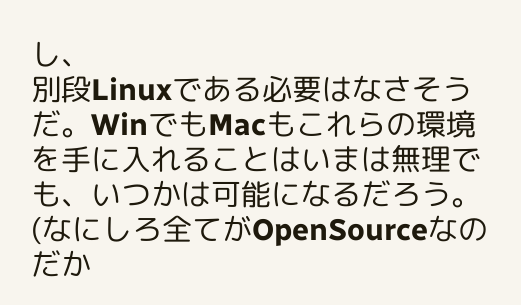し、
別段Linuxである必要はなさそうだ。WinでもMacもこれらの環境を手に入れることはいまは無理でも、いつかは可能になるだろう。(なにしろ全てがOpenSourceなのだか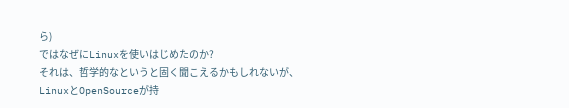ら)
ではなぜにLinuxを使いはじめたのか?
それは、哲学的なというと固く聞こえるかもしれないが、LinuxとOpenSourceが持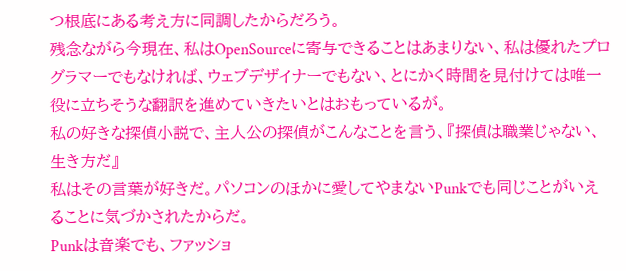つ根底にある考え方に同調したからだろう。
残念ながら今現在、私はOpenSourceに寄与できることはあまりない、私は優れたプログラマーでもなければ、ウェブデザイナーでもない、とにかく時間を見付けては唯一役に立ちそうな翻訳を進めていきたいとはおもっているが。
私の好きな探偵小説で、主人公の探偵がこんなことを言う、『探偵は職業じゃない、生き方だ』
私はその言葉が好きだ。パソコンのほかに愛してやまないPunkでも同じことがいえることに気づかされたからだ。
Punkは音楽でも、ファッショ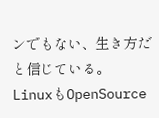ンでもない、生き方だと信じている。
LinuxもOpenSource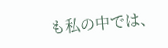も私の中では、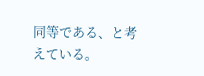同等である、と考えている。